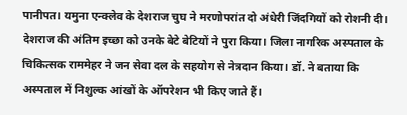पानीपत। यमुना एन्क्लेव के देशराज चुघ ने मरणोपरांत दो अंधेरी जिंदगियों को रोशनी दी। देशराज की अंतिम इच्छा को उनके बेटे बेटियों ने पुरा किया। जिला नागरिक अस्पताल के चिकित्सक राममेहर ने जन सेवा दल के सहयोग से नेत्रदान किया। डॉ. ने बताया कि अस्पताल में निशुल्क आंखों के ऑपरेशन भी किए जाते हैं।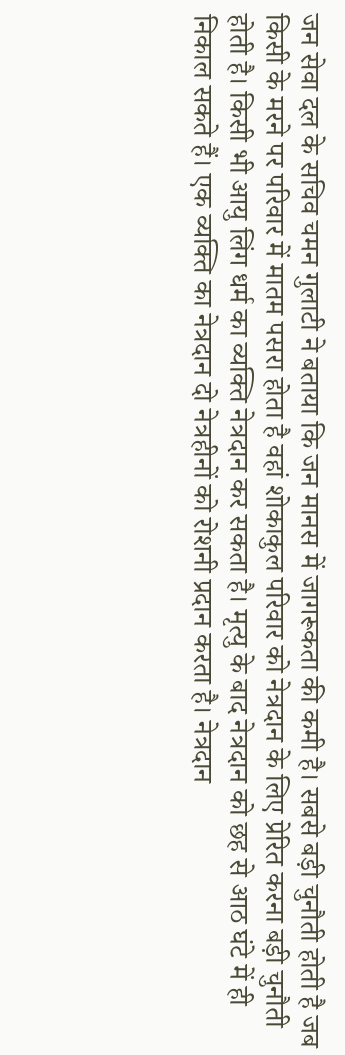जन सेवा दल के सचिव चमन गुलाटी ने बताया कि जन मानस में जागरूकता की कमी है। सबसे बड़ी चुनौती होती है जब किसी के मरने पर परिवार में मातम पसरा होता है वहां शोकाकुल परिवार को नेत्रदान के लिए प्रेरित करना बड़ी चुनौती होती है। किसी भी आयु लिंग धर्म का व्यक्ति नेत्रदान कर सकता है। मृत्यु के बाद नेत्रदान को छह से आठ घंटे में ही निकाल सकते हैं। एक व्यक्ति का नेत्रदान दो नेत्रहीनों को रोशनी प्रदान करता है। नेत्रदान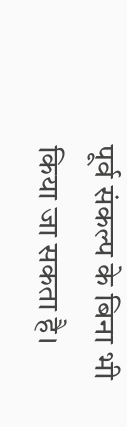पूर्व संकल्प के बिना भी किया जा सकता है।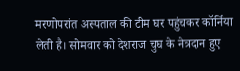मरणोपरांत अस्पताल की टीम घर पहुंचकर कॉर्निया लेती है। सोमवार को देशराज चुघ के नेत्रदान हुए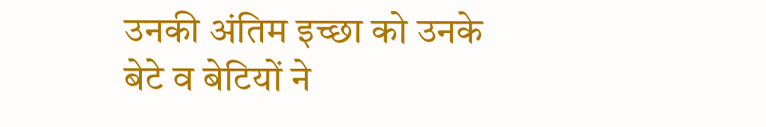उनकी अंतिम इच्छा को उनके बेटे व बेटियों ने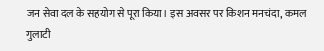जन सेवा दल के सहयोग से पूरा किया। इस अवसर पर किशन मनचंदा, कमल गुलाटी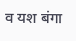व यश बंगा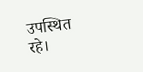उपस्थित रहे।